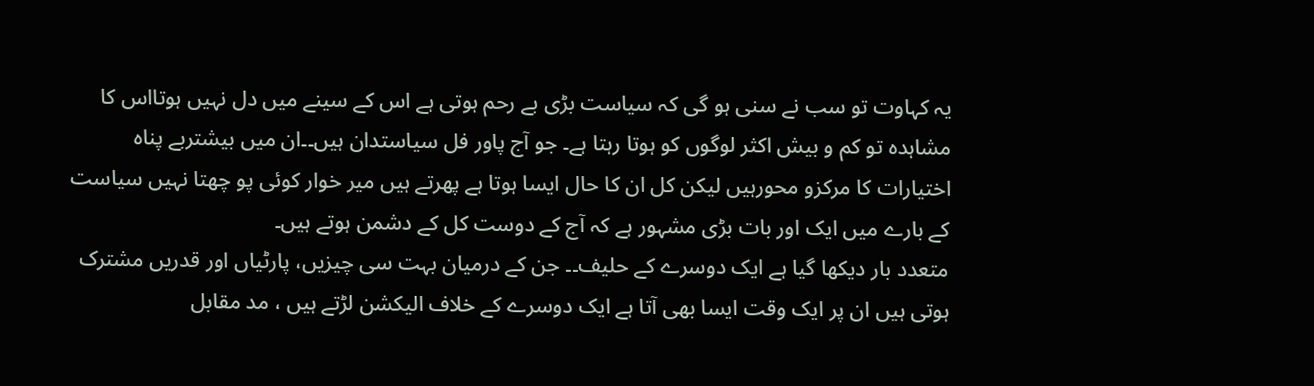یہ کہاوت تو سب نے سنی ہو گی کہ سیاست بڑی بے رحم ہوتی ہے اس کے سینے میں دل نہیں ہوتااس کا مشاہدہ تو کم و بیش اکثر لوگوں کو ہوتا رہتا ہے۔ جو آج پاور فل سیاستدان ہیں۔۔ان میں بیشتربے پناہ اختیارات کا مرکزو محورہیں لیکن کل ان کا حال ایسا ہوتا ہے پھرتے ہیں میر خوار کوئی پو چھتا نہیں سیاست کے بارے میں ایک اور بات بڑی مشہور ہے کہ آج کے دوست کل کے دشمن ہوتے ہیں۔
متعدد بار دیکھا گیا ہے ایک دوسرے کے حلیف۔۔ جن کے درمیان بہت سی چیزیں، پارٹیاں اور قدریں مشترک ہوتی ہیں ان پر ایک وقت ایسا بھی آتا ہے ایک دوسرے کے خلاف الیکشن لڑتے ہیں ، مد مقابل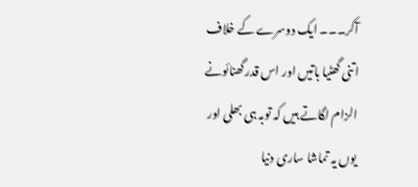آکر۔۔۔ ایک دوسرے کے خلاف اتنی گھٹیا باتیں اور اس قدر گھنائونے الزام لگاتے ہیں کہ توبہ ہی بھلی اور یوں یہ تماشا ساری دنیا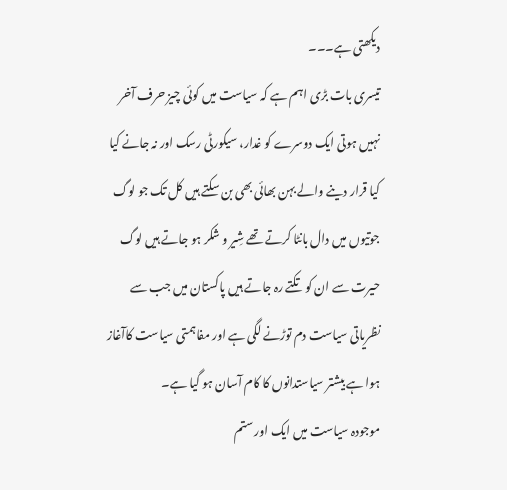دیکھتی ہے۔۔۔
تیسری بات بڑی اہم ہے کہ سیاست میں کوئی چیز حرف آخر نہیں ہوتی ایک دوسرے کو غدار، سیکورٹی رسک اور نہ جانے کیا کیا قرار دینے والے بہن بھائی بھی بن سکتے ہیں کل تک جو لوگ جوتیوں میں دال بانٹا کرتے تھے شِیر و شکر ہو جاتے ہیں لوگ حیرت سے ان کو تکتے رہ جاتے ہیں پاکستان میں جب سے نظریاتی سیاست دم توڑنے لگی ہے اور مفاہمتی سیاست کاآغاز ہوا ہے بیشتر سیاستدانوں کا کام آسان ہو گیا ہے۔
موجودہ سیاست میں ایک اور ستم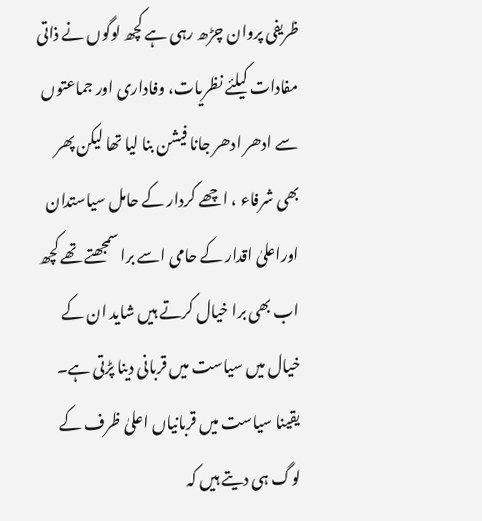ظریفی پروان چڑھ رہی ہے کچھ لوگوں نے ذاتی مفادات کیلئے نظریات، وفاداری اور جماعتوں سے ادھر ادھر جانا فیشن بنا لیا تھا لیکن پھر بھی شرفاء ، اچھے کردار کے حامل سیاستدان اوراعلیٰ اقدار کے حامی اسے برا سمجھتے تھے کچھ اب بھی برا خیال کرتے ہیں شاید ان کے خیال میں سیاست میں قربانی دینا پڑتی ہے۔
یقینا سیاست میں قربانیاں اعلیٰ ظرف کے لوگ ہی دیتے ہیں کہ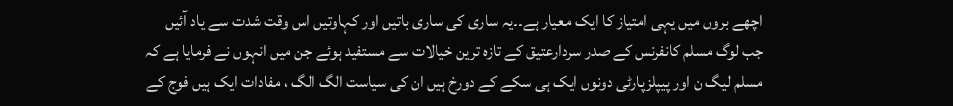اچھے بروں میں یہی امتیاز کا ایک معیار ہے۔۔یہ ساری کی ساری باتیں اور کہاوتیں اس وقت شدت سے یاد آئیں جب لوگ مسلم کانفرنس کے صدر سردارعتیق کے تازہ ترین خیالات سے مستفید ہوئے جن میں انہوں نے فرمایا ہے کہ مسلم لیگ ن اور پیپلزپارٹی دونوں ایک ہی سکے کے دورخ ہیں ان کی سیاست الگ الگ ، مفادات ایک ہیں فوج کے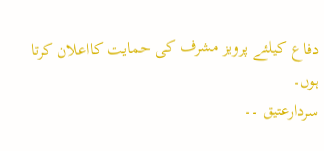دفاع کیلئے پرویز مشرف کی حمایت کااعلان کرتا ہوں۔
سردارعتیق ۔۔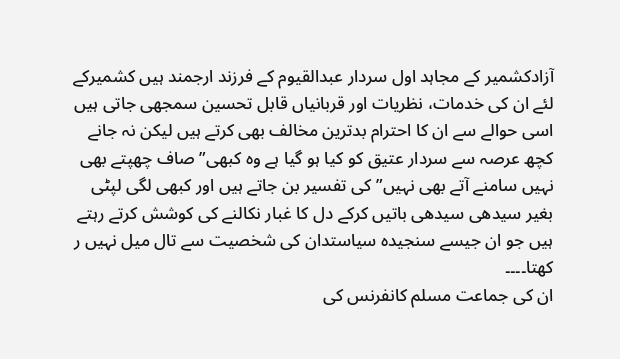آزادکشمیر کے مجاہد اول سردار عبدالقیوم کے فرزند ارجمند ہیں کشمیرکے لئے ان کی خدمات، نظریات اور قربانیاں قابل تحسین سمجھی جاتی ہیں اسی حوالے سے ان کا احترام بدترین مخالف بھی کرتے ہیں لیکن نہ جانے کچھ عرصہ سے سردار عتیق کو کیا ہو گیا ہے وہ کبھی” صاف چھپتے بھی نہیں سامنے آتے بھی نہیں” کی تفسیر بن جاتے ہیں اور کبھی لگی لپٹی بغیر سیدھی سیدھی باتیں کرکے دل کا غبار نکالنے کی کوشش کرتے رہتے ہیں جو ان جیسے سنجیدہ سیاستدان کی شخصیت سے تال میل نہیں ر کھتا۔۔۔۔
ان کی جماعت مسلم کانفرنس کی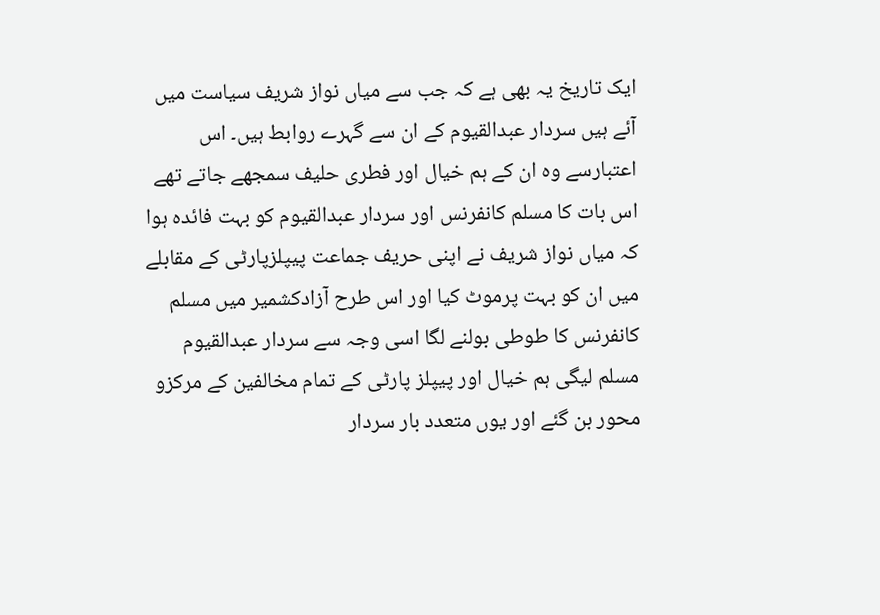ایک تاریخ یہ بھی ہے کہ جب سے میاں نواز شریف سیاست میں آئے ہیں سردار عبدالقیوم کے ان سے گہرے روابط ہیں۔ اس اعتبارسے وہ ان کے ہم خیال اور فطری حلیف سمجھے جاتے تھے اس بات کا مسلم کانفرنس اور سردار عبدالقیوم کو بہت فائدہ ہوا کہ میاں نواز شریف نے اپنی حریف جماعت پیپلزپارٹی کے مقابلے میں ان کو بہت پرموٹ کیا اور اس طرح آزادکشمیر میں مسلم کانفرنس کا طوطی بولنے لگا اسی وجہ سے سردار عبدالقیوم مسلم لیگی ہم خیال اور پیپلز پارٹی کے تمام مخالفین کے مرکزو محور بن گئے اور یوں متعدد بار سردار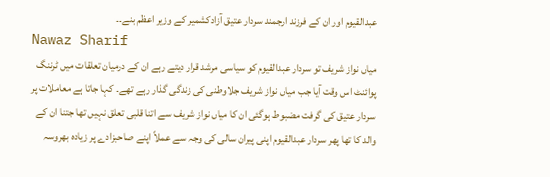عبدالقیوم اور ان کے فرزند ارجمند سردار عتیق آزادکشمیر کے وزیر اعظم بنے۔۔
Nawaz Sharif
میاں نواز شریف تو سردار عبدالقیوم کو سیاسی مرشد قرار دیتے رہے ان کے درمیان تعلقات میں ٹرننگ پوائنٹ اس وقت آیا جب میاں نواز شریف جلاوطنی کی زندگی گذار رہے تھے۔ کہا جاتا ہے معاملات پر سردار عتیق کی گرفت مضبوط ہوگئی ان کا میاں نواز شریف سے اتنا قلبی تعلق نہیں تھا جتنا ان کے والد کا تھا پھر سردار عبدالقیوم اپنی پیران سالی کی وجہ سے عملاً اپنے صاحبزادے پر زیادہ بھروسہ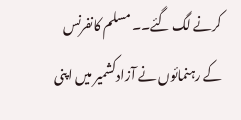کرنے لگ گئے۔۔ مسلم کانفرنس کے رہنمائوں نے آزادکشمیر میں اپنی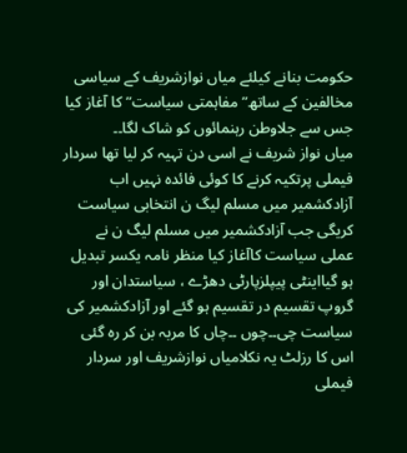حکومت بنانے کیلئے میاں نوازشریف کے سیاسی مخالفین کے ساتھ” مفاہمتی سیاست”کا آغاز کیا جس سے جلاوطن رہنمائوں کو شاک لگا۔۔
میاں نواز شریف نے اسی دن تہیہ کر لیا تھا سردار فیملی پرتکیہ کرنے کا کوئی فائدہ نہیں اب آزادکشمیر میں مسلم لیگ ن انتخابی سیاست کریگی جب آزادکشمیر میں مسلم لیگ ن نے عملی سیاست کاآغاز کیا منظر نامہ یکسر تبدیل ہو گیااینٹی پیپلزپارٹی دھڑے ، سیاستدان اور گروپ تقسیم در تقسیم ہو گئے اور آزادکشمیر کی سیاست چی۔۔چوں ۔۔چاں کا مربہ بن کر رہ گئی اس کا رزلٹ یہ نکلامیاں نوازشریف اور سردار فیملی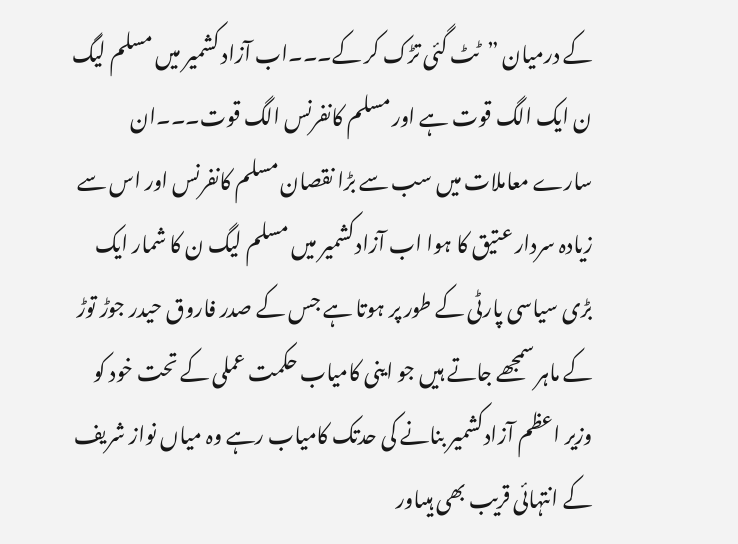کے درمیان ”ٹٹ گئی تڑک کر کے۔۔۔اب آزاد کشمیر میں مسلم لیگ ن ایک الگ قوت ہے اور مسلم کانفرنس الگ قوت۔۔۔ان سارے معاملات میں سب سے بڑا نقصان مسلم کانفرنس اور اس سے زیادہ سردار عتیق کا ہوا اب آزادکشمیر میں مسلم لیگ ن کا شمار ایک بڑی سیاسی پارٹی کے طور پر ہوتا ہے جس کے صدر فاروق حیدر جوڑ توڑ کے ماہر سمجھے جاتے ہیں جو اینی کامیاب حکمت عملی کے تحت خود کو وزیر اعظم آزادکشمیر بنانے کی حدتک کامیاب رہے وہ میاں نواز شریف کے انتہائی قریب بھی ہیںاور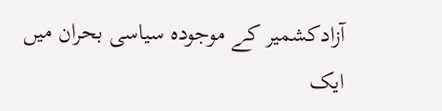آزادکشمیر کے موجودہ سیاسی بحران میں ایک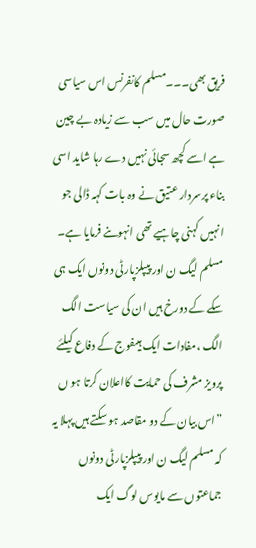فریق بھی۔۔۔مسلم کانفرنس اس سیاسی صورت حال میں سب سے زیادہ بے چین ہے اسے کچھ سجائی نہیں دے رہا شاید اسی بناء پرسردار عتیق نے وہ بات کہہ ڈالی جو انہیں کہنی چاہیے تھی انہوںنے فرمایا ہے۔
مسلم لیگ ن اور پیپلزپارٹی دونوں ایک ہی سکے کے دورخ ہیں ان کی سیاست الگ الگ ،مفادات ایک ہیںفوج کے دفاع کیلئے پرویز مشرف کی حمایت کااعلان کرتا ہو ں ”اس بیان کے دو مقاصد ہو سکتے ہیں پہلا یہ کہ مسلم لیگ ن اور پیپلزپارٹی دونوں جماعتوں سے مایوس لوگ ایک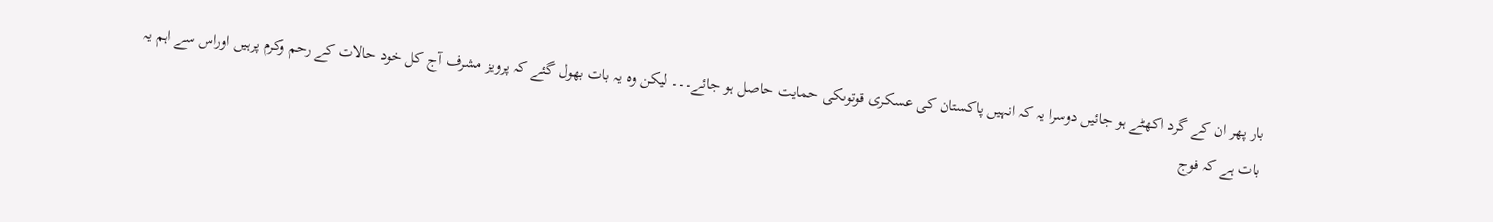بار پھر ان کے گرد اکھٹے ہو جائیں دوسرا یہ کہ انہیں پاکستان کی عسکری قوتوںکی حمایت حاصل ہو جائے۔۔۔ لیکن وہ یہ بات بھول گئے کہ پرویز مشرف آج کل خود حالات کے رحم وکرم پرہیں اوراس سے اہم یہ بات ہے کہ فوج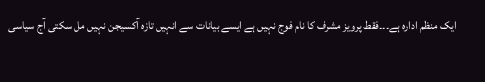ایک منظم ادارہ ہے۔۔۔فقط پرویز مشرف کا نام فوج نہیں ہے ایسے بیانات سے انہیں تازہ آکسیجن نہیں مل سکتی آج سیاسی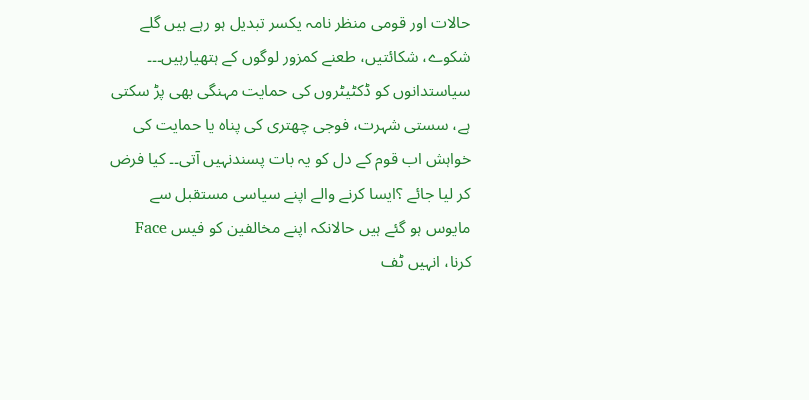حالات اور قومی منظر نامہ یکسر تبدیل ہو رہے ہیں گلے شکوے، شکائتیں، طعنے کمزور لوگوں کے ہتھیارہیں۔۔۔ سیاستدانوں کو ڈکٹیٹروں کی حمایت مہنگی بھی پڑ سکتی ہے، سستی شہرت، فوجی چھتری کی پناہ یا حمایت کی خواہش اب قوم کے دل کو یہ بات پسندنہیں آتی۔۔ کیا فرض کر لیا جائے ؟ایسا کرنے والے اپنے سیاسی مستقبل سے مایوس ہو گئے ہیں حالانکہ اپنے مخالفین کو فیس Face کرنا، انہیں ٹف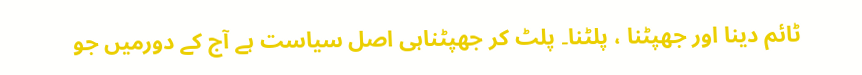ٹائم دینا اور جھپٹنا ، پلٹنا۔ پلٹ کر جھپٹناہی اصل سیاست ہے آج کے دورمیں جو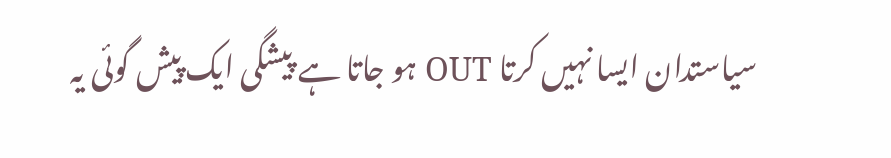سیاستدان ایسا نہیں کرتا OUT ہو جاتا ہے پیشگی ایک پیش گوئی یہ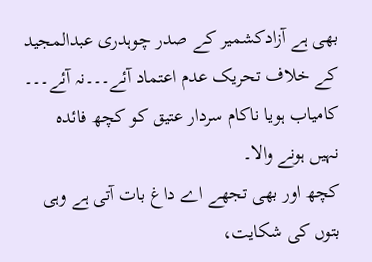بھی ہے آزادکشمیر کے صدر چوہدری عبدالمجید کے خلاف تحریک عدم اعتماد آئے۔۔۔نہ آئے۔۔۔ کامیاب ہویا ناکام سردار عتیق کو کچھ فائدہ نہیں ہونے والا۔
کچھ اور بھی تجھے اے داغ بات آتی ہے وہی بتوں کی شکایت،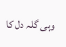وہی گلہ دل کا